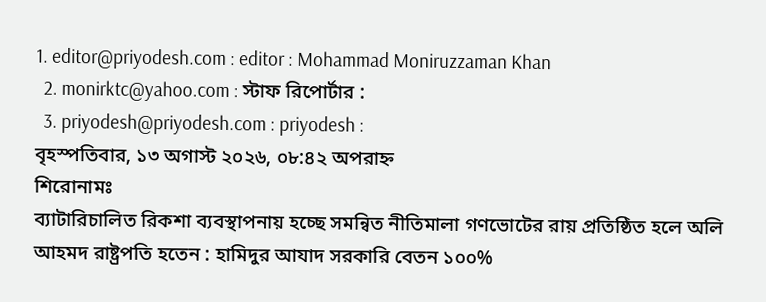1. editor@priyodesh.com : editor : Mohammad Moniruzzaman Khan
  2. monirktc@yahoo.com : স্টাফ রিপোর্টার :
  3. priyodesh@priyodesh.com : priyodesh :
বৃহস্পতিবার, ১৩ অগাস্ট ২০২৬, ০৮:৪২ অপরাহ্ন
শিরোনামঃ
ব্যাটারিচালিত রিকশা ব্যবস্থাপনায় হচ্ছে সমন্বিত নীতিমালা গণভোটের রায় প্রতিষ্ঠিত হলে অলি আহমদ রাষ্ট্রপতি হতেন : হামিদুর আযাদ সরকারি বেতন ১০০%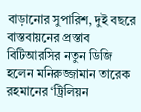বাড়ানোর সুপারিশ, দুই বছরে বাস্তবায়নের প্রস্তাব বিটিআরসির নতুন ডিজি হলেন মনিরুজ্জামান তারেক রহমানের ‘ট্রিলিয়ন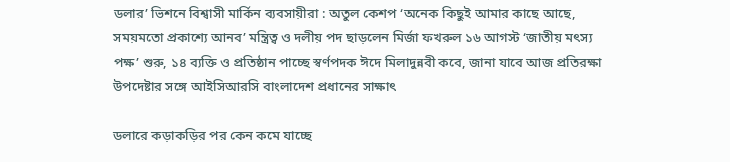ডলার’ ভিশনে বিশ্বাসী মার্কিন ব্যবসায়ীরা : অতুল কেশপ ‘অনেক কিছুই আমার কাছে আছে, সময়মতো প্রকাশ্যে আনব’ মন্ত্রিত্ব ও দলীয় পদ ছাড়লেন মির্জা ফখরুল ১৬ আগস্ট ‘জাতীয় মৎস্য পক্ষ’ শুরু, ১৪ ব্যক্তি ও প্রতিষ্ঠান পাচ্ছে স্বর্ণপদক ঈদে মিলাদুন্নবী কবে, জানা যাবে আজ প্রতিরক্ষা উপদেষ্টার সঙ্গে আইসিআরসি বাংলাদেশ প্রধানের সাক্ষাৎ

ডলারে কড়াকড়ির পর কেন কমে যাচ্ছে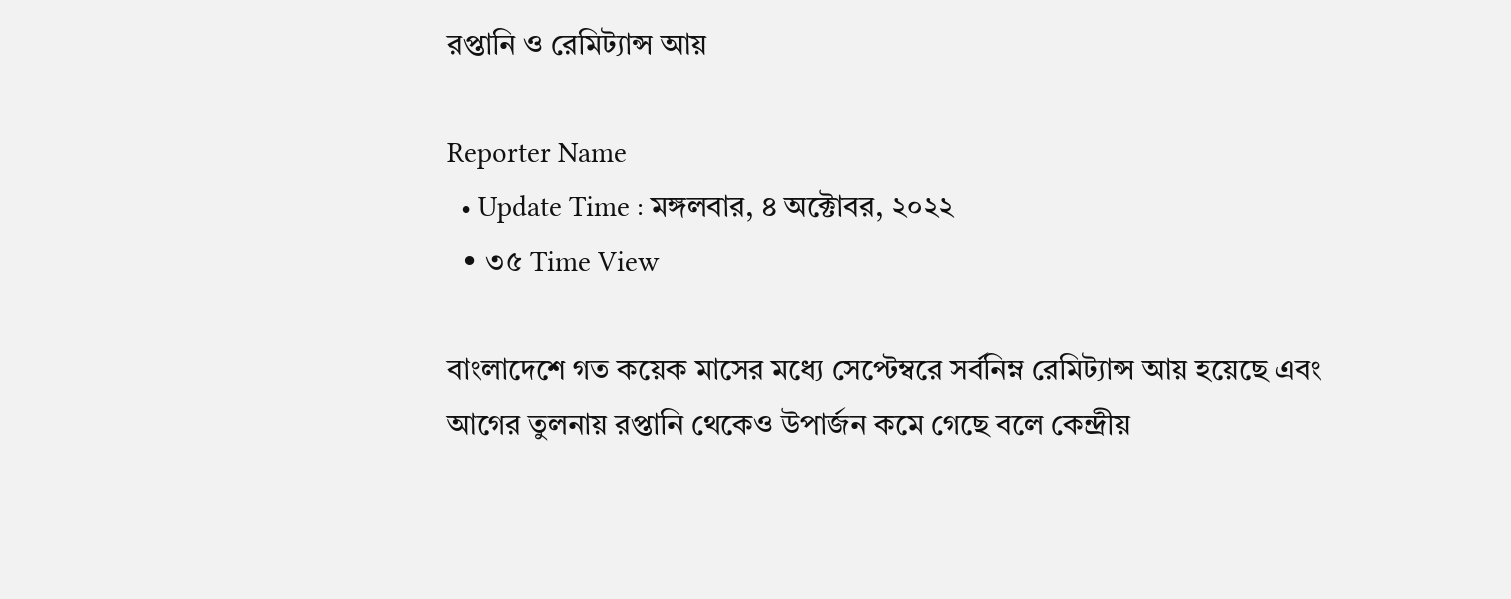রপ্তানি ও রেমিট্যান্স আয়

Reporter Name
  • Update Time : মঙ্গলবার, ৪ অক্টোবর, ২০২২
  • ৩৫ Time View

বাংলাদেশে গত কয়েক মাসের মধ্যে সেপ্টেম্বরে সর্বনিম্ন রেমিট্যান্স আয় হয়েছে এবং আগের তুলনায় রপ্তানি থেকেও উপার্জন কমে গেছে বলে কেন্দ্রীয়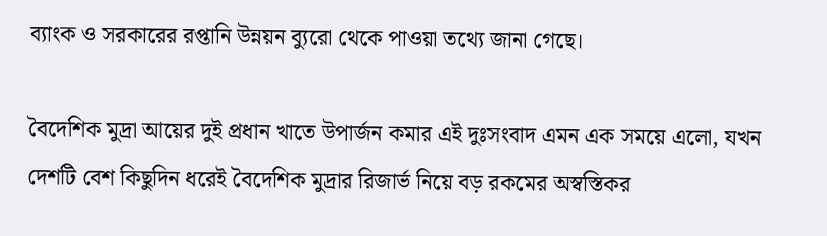ব্যাংক ও সরকারের রপ্তানি উন্নয়ন ব্যুরো থেকে পাওয়া তথ্যে জানা গেছে।

বৈদেশিক মুদ্রা আয়ের দুই প্রধান খাতে উপার্জন কমার এই দুঃসংবাদ এমন এক সময়ে এলো, যখন দেশটি বেশ কিছুদিন ধরেই বৈদেশিক মুদ্রার রিজার্ভ নিয়ে বড় রকমের অস্বস্তিকর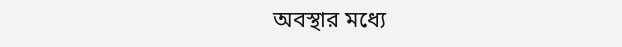অবস্থার মধ্যে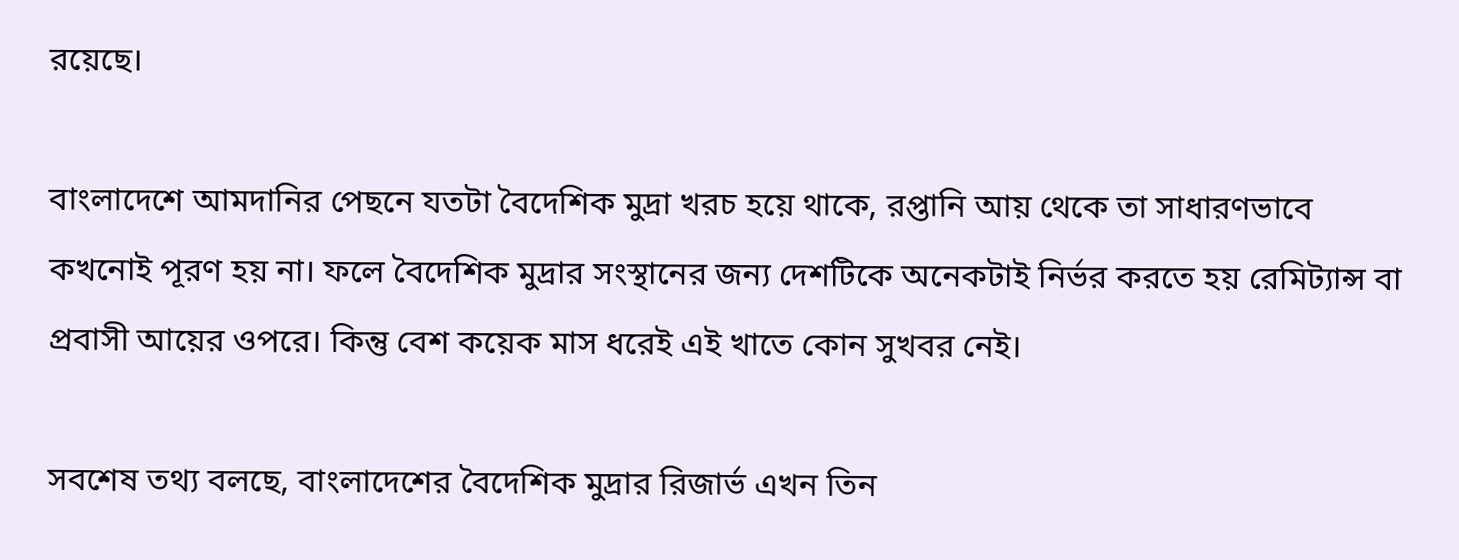রয়েছে।

বাংলাদেশে আমদানির পেছনে যতটা বৈদেশিক মুদ্রা খরচ হয়ে থাকে, রপ্তানি আয় থেকে তা সাধারণভাবে কখনোই পূরণ হয় না। ফলে বৈদেশিক মুদ্রার সংস্থানের জন্য দেশটিকে অনেকটাই নির্ভর করতে হয় রেমিট্যান্স বা প্রবাসী আয়ের ওপরে। কিন্তু বেশ কয়েক মাস ধরেই এই খাতে কোন সুখবর নেই।

সবশেষ তথ্য বলছে, বাংলাদেশের বৈদেশিক মুদ্রার রিজার্ভ এখন তিন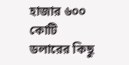হাজার ৬০০ কোটি ডলারের কিছু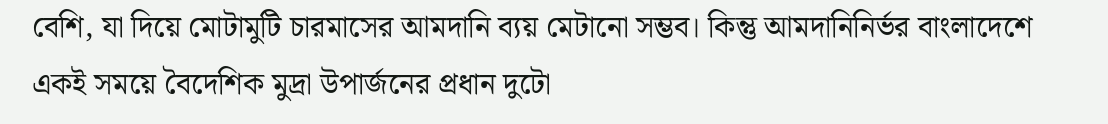বেশি, যা দিয়ে মোটামুটি চারমাসের আমদানি ব্যয় মেটানো সম্ভব। কিন্তু আমদানিনির্ভর বাংলাদেশে একই সময়ে বৈদেশিক মুদ্রা উপার্জনের প্রধান দুটো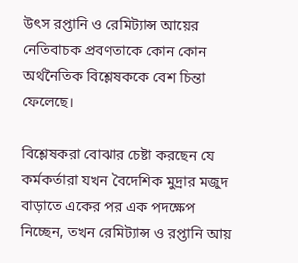উৎস রপ্তানি ও রেমিট্যান্স আয়ের নেতিবাচক প্রবণতাকে কোন কোন অর্থনৈতিক বিশ্লেষককে বেশ চিন্তা ফেলেছে।

বিশ্লেষকরা বোঝার চেষ্টা করছেন যে কর্মকর্তারা যখন বৈদেশিক মুদ্রার মজুদ বাড়াতে একের পর এক পদক্ষেপ নিচ্ছেন, তখন রেমিট্যান্স ও রপ্তানি আয়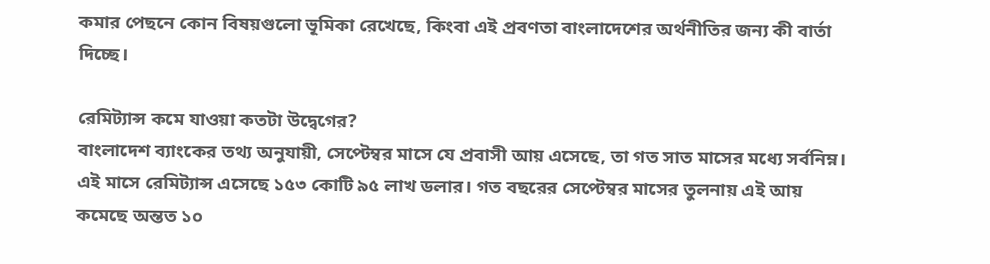কমার পেছনে কোন বিষয়গুলো ভূমিকা রেখেছে, কিংবা এই প্রবণতা বাংলাদেশের অর্থনীতির জন্য কী বার্তা দিচ্ছে।

রেমিট্যান্স কমে যাওয়া কতটা উদ্বেগের?
বাংলাদেশ ব্যাংকের তথ্য অনুযায়ী, সেপ্টেম্বর মাসে যে প্রবাসী আয় এসেছে, তা গত সাত মাসের মধ্যে সর্বনিম্ন। এই মাসে রেমিট্যান্স এসেছে ১৫৩ কোটি ৯৫ লাখ ডলার। গত বছরের সেপ্টেম্বর মাসের তুলনায় এই আয় কমেছে অন্তত ১০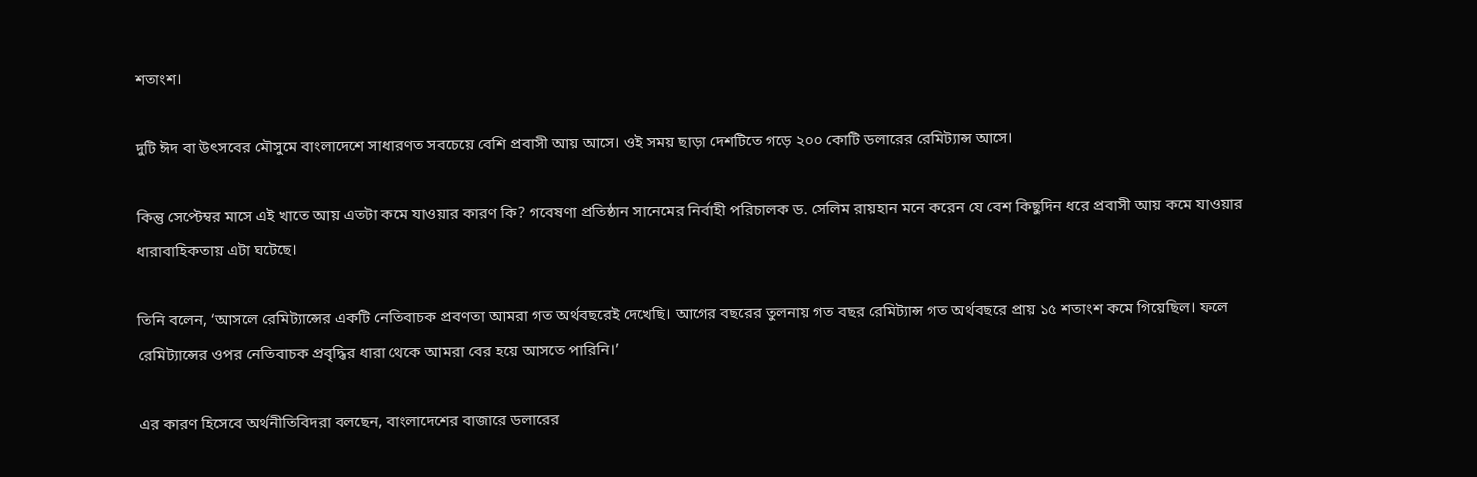শতাংশ।

দুটি ঈদ বা উৎসবের মৌসুমে বাংলাদেশে সাধারণত সবচেয়ে বেশি প্রবাসী আয় আসে। ওই সময় ছাড়া দেশটিতে গড়ে ২০০ কোটি ডলারের রেমিট্যান্স আসে।

কিন্তু সেপ্টেম্বর মাসে এই খাতে আয় এতটা কমে যাওয়ার কারণ কি? গবেষণা প্রতিষ্ঠান সানেমের নির্বাহী পরিচালক ড. সেলিম রায়হান মনে করেন যে বেশ কিছুদিন ধরে প্রবাসী আয় কমে যাওয়ার ধারাবাহিকতায় এটা ঘটেছে।

তিনি বলেন, ‘আসলে রেমিট্যান্সের একটি নেতিবাচক প্রবণতা আমরা গত অর্থবছরেই দেখেছি। আগের বছরের তুলনায় গত বছর রেমিট্যান্স গত অর্থবছরে প্রায় ১৫ শতাংশ কমে গিয়েছিল। ফলে রেমিট্যান্সের ওপর নেতিবাচক প্রবৃদ্ধির ধারা থেকে আমরা বের হয়ে আসতে পারিনি।’

এর কারণ হিসেবে অর্থনীতিবিদরা বলছেন, বাংলাদেশের বাজারে ডলারের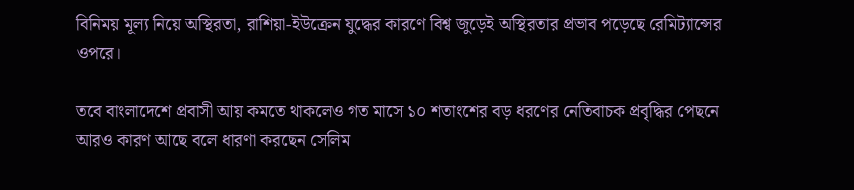বিনিময় মূল্য নিয়ে অস্থিরতা, রাশিয়া-ইউক্রেন যুদ্ধের কারণে বিশ্ব জুড়েই অস্থিরতার প্রভাব পড়েছে রেমিট্যান্সের ওপরে।

তবে বাংলাদেশে প্রবাসী আয় কমতে থাকলেও গত মাসে ১০ শতাংশের বড় ধরণের নেতিবাচক প্রবৃদ্ধির পেছনে আরও কারণ আছে বলে ধারণা করছেন সেলিম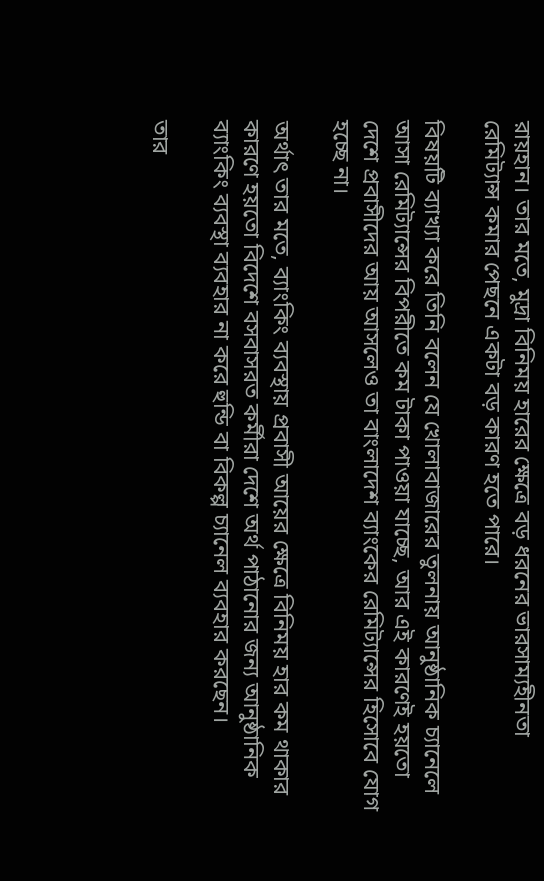রায়হান। তার মতে, মুদ্রা বিনিময় হারের ক্ষেত্রে বড় ধরনের ভারসাম্যহীনতা রেমিট্যান্স কমার পেছনে একটা বড় কারণ হতে পারে।

বিষয়টি ব্যাখ্যা করে তিনি বলেন যে খোলাবাজারের তুলনায় আনুষ্ঠানিক চ্যানেলে আসা রেমিট্যান্সের বিপরীতে কম টাকা পাওয়া যাচ্ছে, আর এই কারণেই হয়তো দেশে প্রবাসীদের আয় আসলেও তা বাংলাদেশ ব্যাংকের রেমিট্যান্সের হিসোবে যোগ হচ্ছে না।

অর্থাৎ তার মতে, ব্যাংকিং ব্যবস্থায় প্রবাসী আয়ের ক্ষেত্রে বিনিময় হার কম থাকার কারণে হয়তো বিদেশে বসবাসরত কর্মীরা দেশে অর্থ পাঠানোর জন্য আনুষ্ঠানিক ব্যাংকিং ব্যবস্থা ব্যবহার না করে হুন্ডি বা বিকল্প চ্যানেল ব্যবহার করছেন।

তার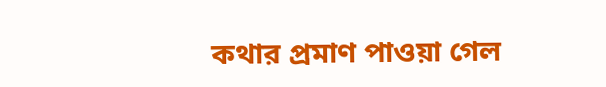কথার প্রমাণ পাওয়া গেল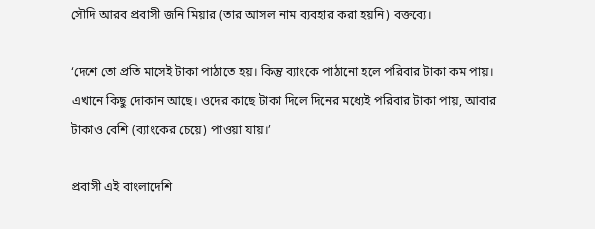সৌদি আরব প্রবাসী জনি মিয়ার (তার আসল নাম ব্যবহার করা হয়নি) বক্তব্যে।

‘দেশে তো প্রতি মাসেই টাকা পাঠাতে হয়। কিন্তু ব্যাংকে পাঠানো হলে পরিবার টাকা কম পায়। এখানে কিছু দোকান আছে। ওদের কাছে টাকা দিলে দিনের মধ্যেই পরিবার টাকা পায়, আবার টাকাও বেশি (ব্যাংকের চেয়ে) পাওয়া যায়।’

প্রবাসী এই বাংলাদেশি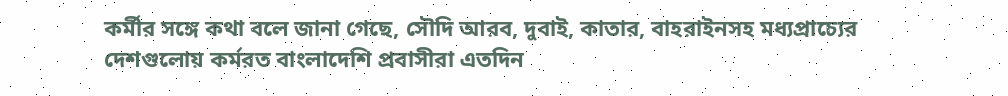কর্মীর সঙ্গে কথা বলে জানা গেছে, সৌদি আরব, দুবাই, কাতার, বাহরাইনসহ মধ্যপ্রাচ্যের দেশগুলোয় কর্মরত বাংলাদেশি প্রবাসীরা এতদিন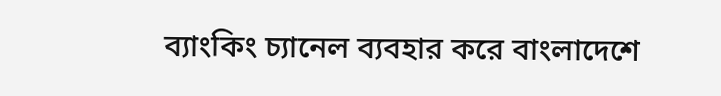ব্যাংকিং চ্যানেল ব্যবহার করে বাংলাদেশে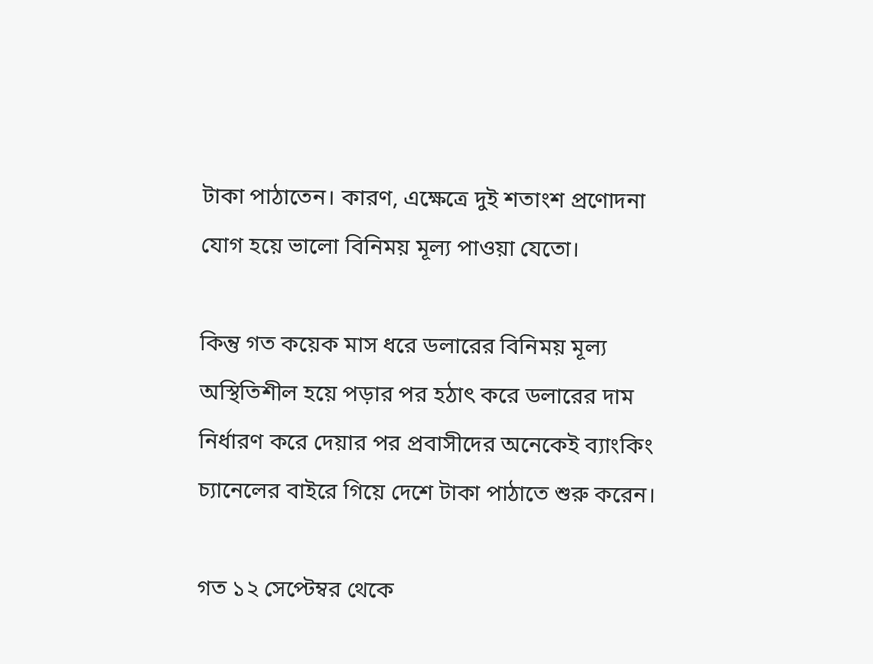টাকা পাঠাতেন। কারণ, এক্ষেত্রে দুই শতাংশ প্রণোদনা যোগ হয়ে ভালো বিনিময় মূল্য পাওয়া যেতো।

কিন্তু গত কয়েক মাস ধরে ডলারের বিনিময় মূল্য অস্থিতিশীল হয়ে পড়ার পর হঠাৎ করে ডলারের দাম নির্ধারণ করে দেয়ার পর প্রবাসীদের অনেকেই ব্যাংকিং চ্যানেলের বাইরে গিয়ে দেশে টাকা পাঠাতে শুরু করেন।

গত ১২ সেপ্টেম্বর থেকে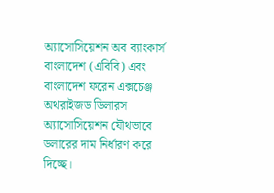অ্যাসোসিয়েশন অব ব্যাংকার্স বাংলাদেশ (এবিবি) এবং বাংলাদেশ ফরেন এক্সচেঞ্জ অথরাইজড ডিলারস অ্যাসোসিয়েশন যৌথভাবে ডলারের দাম নির্ধারণ করে দিচ্ছে।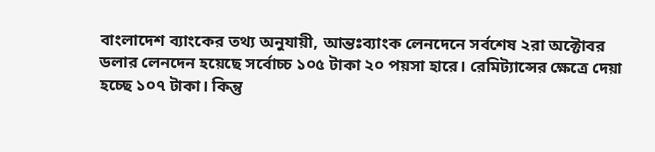বাংলাদেশ ব্যাংকের তথ্য অনুযায়ী, আন্তঃব্যাংক লেনদেনে সর্বশেষ ২রা অক্টোবর ডলার লেনদেন হয়েছে সর্বোচ্চ ১০৫ টাকা ২০ পয়সা হারে। রেমিট্যান্সের ক্ষেত্রে দেয়া হচ্ছে ১০৭ টাকা। কিন্তু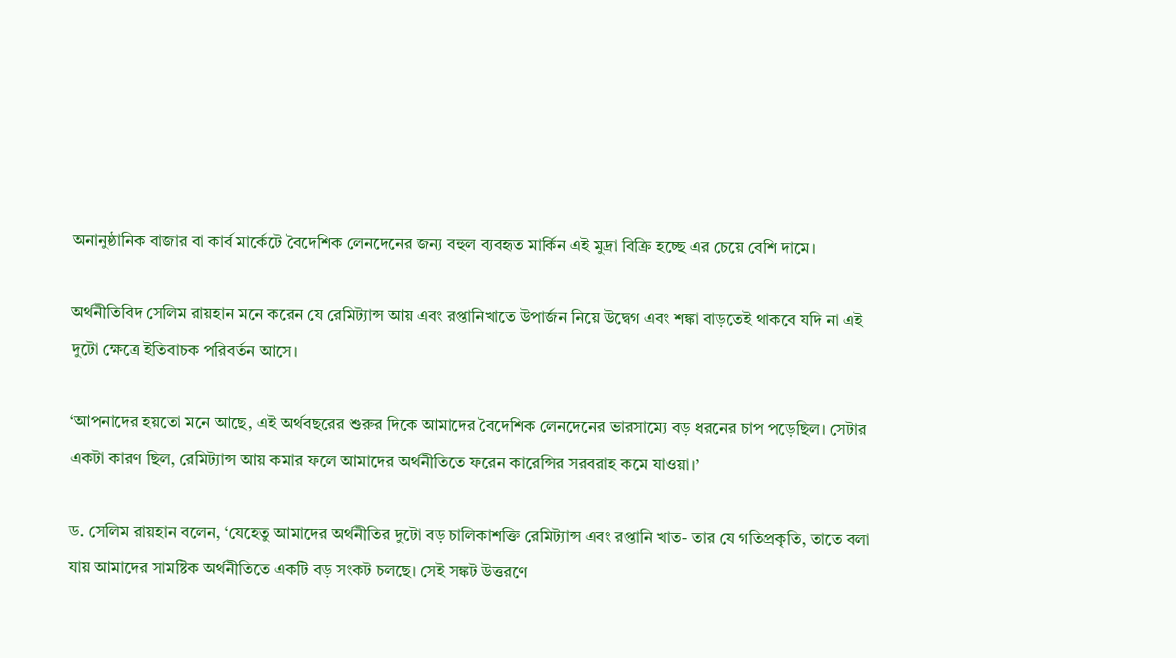অনানুষ্ঠানিক বাজার বা কার্ব মার্কেটে বৈদেশিক লেনদেনের জন্য বহুল ব্যবহৃত মার্কিন এই মুদ্রা বিক্রি হচ্ছে এর চেয়ে বেশি দামে।

অর্থনীতিবিদ সেলিম রায়হান মনে করেন যে রেমিট্যান্স আয় এবং রপ্তানিখাতে উপার্জন নিয়ে উদ্বেগ এবং শঙ্কা বাড়তেই থাকবে যদি না এই দুটো ক্ষেত্রে ইতিবাচক পরিবর্তন আসে।

‘আপনাদের হয়তো মনে আছে, এই অর্থবছরের শুরুর দিকে আমাদের বৈদেশিক লেনদেনের ভারসাম্যে বড় ধরনের চাপ পড়েছিল। সেটার একটা কারণ ছিল, রেমিট্যান্স আয় কমার ফলে আমাদের অর্থনীতিতে ফরেন কারেন্সির সরবরাহ কমে যাওয়া।’

ড. সেলিম রায়হান বলেন, ‘যেহেতু আমাদের অর্থনীতির দুটো বড় চালিকাশক্তি রেমিট্যান্স এবং রপ্তানি খাত- তার যে গতিপ্রকৃতি, তাতে বলা যায় আমাদের সামষ্টিক অর্থনীতিতে একটি বড় সংকট চলছে। সেই সঙ্কট উত্তরণে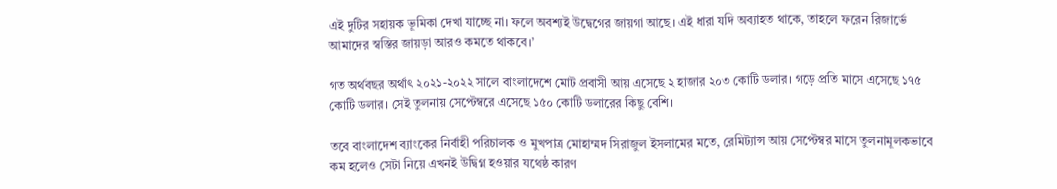এই দুটির সহায়ক ভূমিকা দেখা যাচ্ছে না। ফলে অবশ্যই উদ্বেগের জায়গা আছে। এই ধারা যদি অব্যাহত থাকে, তাহলে ফরেন রিজার্ভে আমাদের স্বস্তির জায়ড়া আরও কমতে থাকবে।’

গত অর্থবছর অর্থাৎ ২০২১-২০২২ সালে বাংলাদেশে মোট প্রবাসী আয় এসেছে ২ হাজার ২০৩ কোটি ডলার। গড়ে প্রতি মাসে এসেছে ১৭৫ কোটি ডলার। সেই তুলনায় সেপ্টেম্বরে এসেছে ১৫০ কোটি ডলারের কিছু বেশি।

তবে বাংলাদেশ ব্যাংকের নির্বাহী পরিচালক ও মুখপাত্র মোহাম্মদ সিরাজুল ইসলামের মতে, রেমিট্যান্স আয় সেপ্টেম্বর মাসে তুলনামূলকভাবে কম হলেও সেটা নিয়ে এখনই উদ্বিগ্ন হওয়ার যথেষ্ঠ কারণ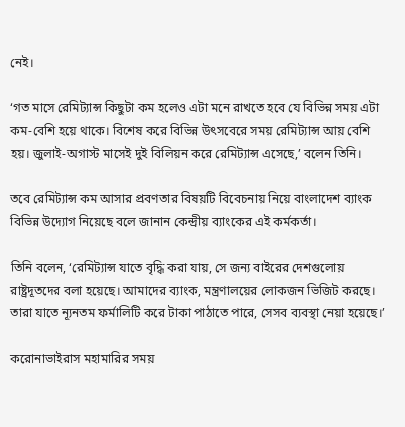নেই।

‘গত মাসে রেমিট্যান্স কিছুটা কম হলেও এটা মনে রাখতে হবে যে বিভিন্ন সময় এটা কম-বেশি হয়ে থাকে। বিশেষ করে বিভিন্ন উৎসবেরে সময় রেমিট্যান্স আয় বেশি হয়। জুলাই-অগাস্ট মাসেই দুই বিলিয়ন করে রেমিট্যান্স এসেছে,’ বলেন তিনি।

তবে রেমিট্যান্স কম আসার প্রবণতার বিষয়টি বিবেচনায় নিয়ে বাংলাদেশ ব্যাংক বিভিন্ন উদ্যোগ নিয়েছে বলে জানান কেন্দ্রীয় ব্যাংকের এই কর্মকর্তা।

তিনি বলেন, ‘রেমিট্যান্স যাতে বৃদ্ধি করা যায়, সে জন্য বাইরের দেশগুলোয় রাষ্ট্রদূতদের বলা হয়েছে। আমাদের ব্যাংক, মন্ত্রণালয়ের লোকজন ভিজিট করছে। তারা যাতে ন্যূনতম ফর্মালিটি করে টাকা পাঠাতে পারে, সেসব ব্যবস্থা নেয়া হয়েছে।’

করোনাভাইরাস মহামারির সময়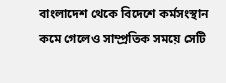বাংলাদেশ থেকে বিদেশে কর্মসংস্থান কমে গেলেও সাম্প্রতিক সময়ে সেটি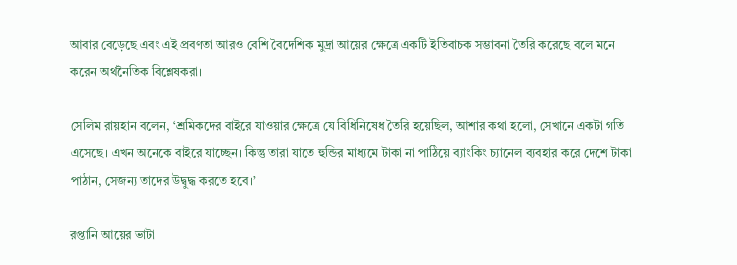আবার বেড়েছে এবং এই প্রবণতা আরও বেশি বৈদেশিক মুদ্রা আয়ের ক্ষেত্রে একটি ইতিবাচক সম্ভাবনা তৈরি করেছে বলে মনে করেন অর্থনৈতিক বিশ্লেষকরা।

সেলিম রায়হান বলেন, ‘শ্রমিকদের বাইরে যাওয়ার ক্ষেত্রে যে বিধিনিষেধ তৈরি হয়েছিল, আশার কথা হলো, সেখানে একটা গতি এসেছে। এখন অনেকে বাইরে যাচ্ছেন। কিন্তু তারা যাতে হুন্ডির মাধ্যমে টাকা না পাঠিয়ে ব্যাংকিং চ্যানেল ব্যবহার করে দেশে টাকা পাঠান, সেজন্য তাদের উদ্বুদ্ধ করতে হবে।’

রপ্তানি আয়ের ভাটা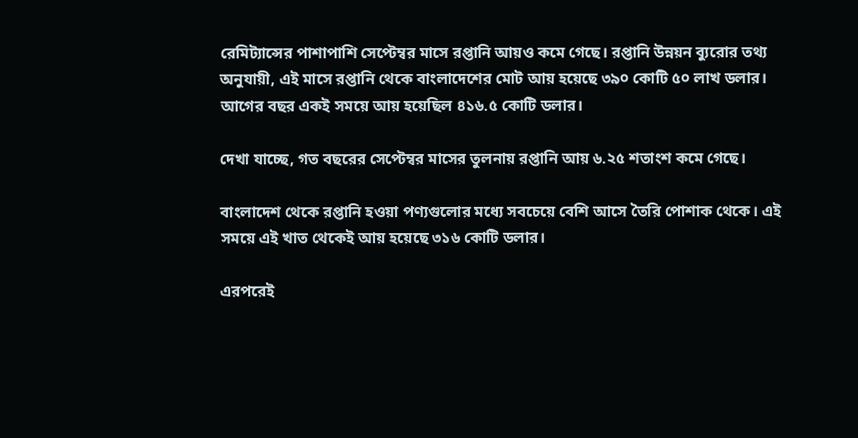রেমিট্যান্সের পাশাপাশি সেপ্টেম্বর মাসে রপ্তানি আয়ও কমে গেছে। রপ্তানি উন্নয়ন ব্যুরোর তথ্য অনুযায়ী, এই মাসে রপ্তানি থেকে বাংলাদেশের মোট আয় হয়েছে ৩৯০ কোটি ৫০ লাখ ডলার। আগের বছর একই সময়ে আয় হয়েছিল ৪১৬.৫ কোটি ডলার।

দেখা যাচ্ছে, গত বছরের সেপ্টেম্বর মাসের তুলনায় রপ্তানি আয় ৬.২৫ শতাংশ কমে গেছে।

বাংলাদেশ থেকে রপ্তানি হওয়া পণ্যগুলোর মধ্যে সবচেয়ে বেশি আসে তৈরি পোশাক থেকে। এই সময়ে এই খাত থেকেই আয় হয়েছে ৩১৬ কোটি ডলার।

এরপরেই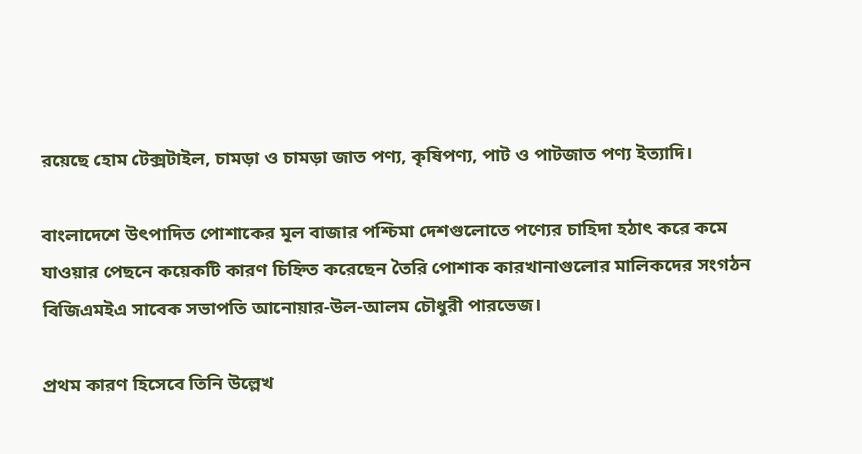রয়েছে হোম টেক্সটাইল, চামড়া ও চামড়া জাত পণ্য, কৃষিপণ্য, পাট ও পাটজাত পণ্য ইত্যাদি।

বাংলাদেশে উৎপাদিত পোশাকের মূল বাজার পশ্চিমা দেশগুলোতে পণ্যের চাহিদা হঠাৎ করে কমে যাওয়ার পেছনে কয়েকটি কারণ চিহ্নিত করেছেন তৈরি পোশাক কারখানাগুলোর মালিকদের সংগঠন বিজিএমইএ সাবেক সভাপতি আনোয়ার-উল-আলম চৌধুরী পারভেজ।

প্রথম কারণ হিসেবে তিনি উল্লেখ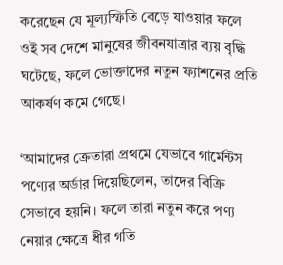করেছেন যে মূল্যস্ফিতি বেড়ে যাওয়ার ফলে ওই সব দেশে মানুষের জীবনযাত্রার ব্যয় বৃদ্ধি ঘটেছে, ফলে ভোক্তাদের নতুন ফ্যাশনের প্রতি আকর্ষণ কমে গেছে।

‘আমাদের ক্রেতারা প্রথমে যেভাবে গার্মেন্টস পণ্যের অর্ডার দিয়েছিলেন, তাদের বিক্রি সেভাবে হয়নি। ফলে তারা নতুন করে পণ্য নেয়ার ক্ষেত্রে ধীর গতি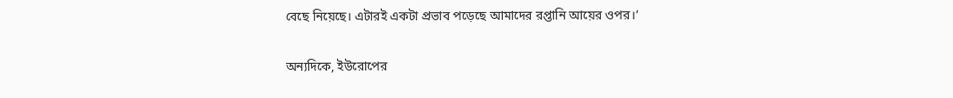বেছে নিয়েছে। এটারই একটা প্রভাব পড়েছে আমাদের রপ্তানি আয়ের ওপর।’

অন্যদিকে, ইউরোপের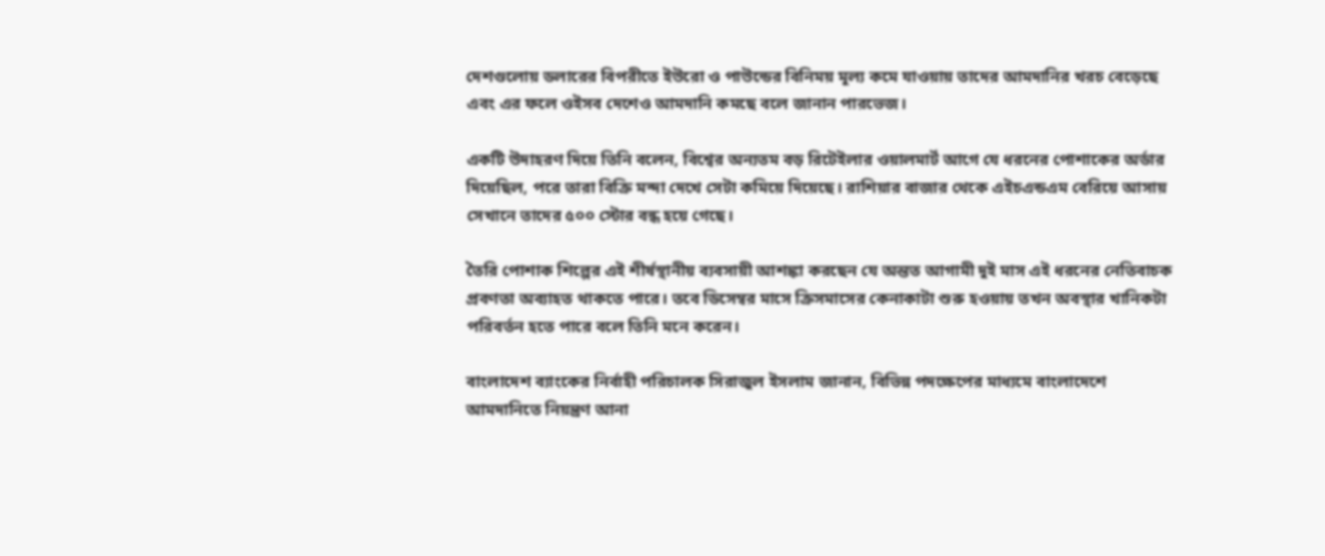দেশগুলোয় ডলারের বিপরীতে ইউরো ও পাউন্ডের বিনিময় মূল্য কমে যাওয়ায় তাদের আমদানির খরচ বেড়েছে এবং এর ফলে ওইসব দেশেও আমদানি কমছে বলে জানান পারভেজ।

একটি উদাহরণ দিয়ে তিনি বলেন, বিশ্বের অন্যতম বড় রিটেইলার ওয়ালমার্ট আগে যে ধরনের পোশাকের অর্ডার দিয়েছিল, পরে তারা বিক্রি মন্দা দেখে সেটা কমিয়ে দিয়েছে। রাশিয়ার বাজার থেকে এইচএন্ডএম বেরিয়ে আসায় সেখানে তাদের ৫০০ স্টোর বন্ধ হয়ে গেছে।

তৈরি পোশাক শিল্পের এই শীর্ষস্থানীয় ব্যবসায়ী আশঙ্কা করছেন যে অন্তত আগামী দুই মাস এই ধরনের নেতিবাচক প্রবণতা অব্যাহত থাকতে পারে। তবে ডিসেম্বর মাসে ক্রিসমাসের কেনাকাটা শুরু হওয়ায় তখন অবস্থার খানিকটা পরিবর্তন হতে পারে বলে তিনি মনে করেন।

বাংলাদেশ ব্যাংকের নির্বাহী পরিচালক সিরাজুল ইসলাম জানান, বিভিন্ন পদক্ষেপের মাধ্যমে বাংলাদেশে আমদানিতে নিয়ন্ত্রণ আনা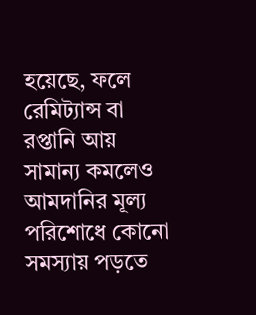হয়েছে, ফলে রেমিট্যান্স বা রপ্তানি আয় সামান্য কমলেও আমদানির মূল্য পরিশোধে কোনো সমস্যায় পড়তে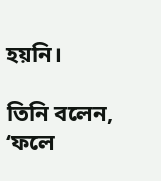হয়নি।

তিনি বলেন, ‘ফলে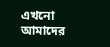এখনো আমাদের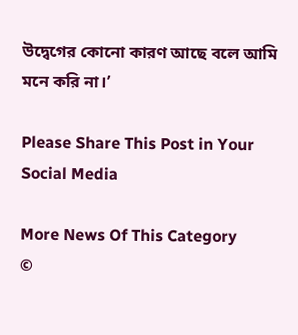উদ্বেগের কোনো কারণ আছে বলে আমি মনে করি না।’

Please Share This Post in Your Social Media

More News Of This Category
©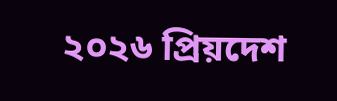২০২৬ প্রিয়দেশ